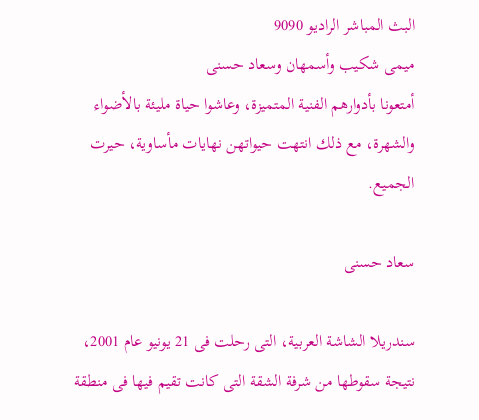البث المباشر الراديو 9090
ميمى شكيب وأسمهان وسعاد حسنى
أمتعونا بأدوارهم الفنية المتميزة، وعاشوا حياة مليئة بالأضواء والشهرة، مع ذلك انتهت حيواتهن نهايات مأساوية، حيرت الجميع.

سعاد حسنى

سندريلا الشاشة العربية، التى رحلت فى 21 يونيو عام 2001، نتيجة سقوطها من شرفة الشقة التى كانت تقيم فيها فى منطقة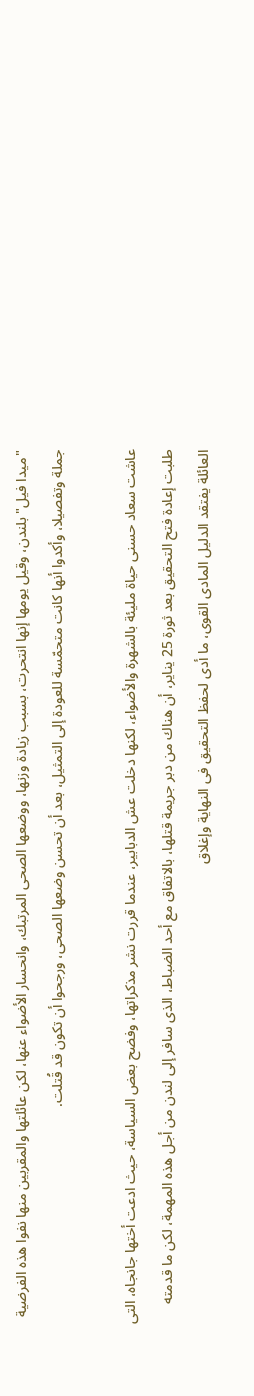"ميدا فيل" بلندن، وقيل يومها إنها انتحرت، بسبب زيادة وزنها، ووضعها الصحى المرتبك، وانحسار الأضواء عنها، لكن عائلتها والمقربين منها نفوا هذه الفرضية جملة وتفصيلا، وأكدوا أنها كانت متحمّسة للعودة إلى التمثيل، بعد أن تحسن وضعها الصحى، ورجحوا أن تكون قد قُتلت.

عاشت سعاد حسنى حياة مليئة بالشهرة والأضواء، لكنها دخلت عش الدبابير، عندما قررت نشر مذكراتها، وفضح بعض السياسة، حيث ادعت أختها جانجاه، التى طلبت إعادة فتح التحقيق بعد ثورة 25 يناير، أن هناك من دبر جريمة قتلها، بالاتفاق مع أحد الضباط، الذى سافر إلى لندن من أجل هذه المهمة، لكن ما قدمته العائلة يفتقد الدليل المادى القوى، ما أدى لحفظ التحقيق فى النهاية وإغلاق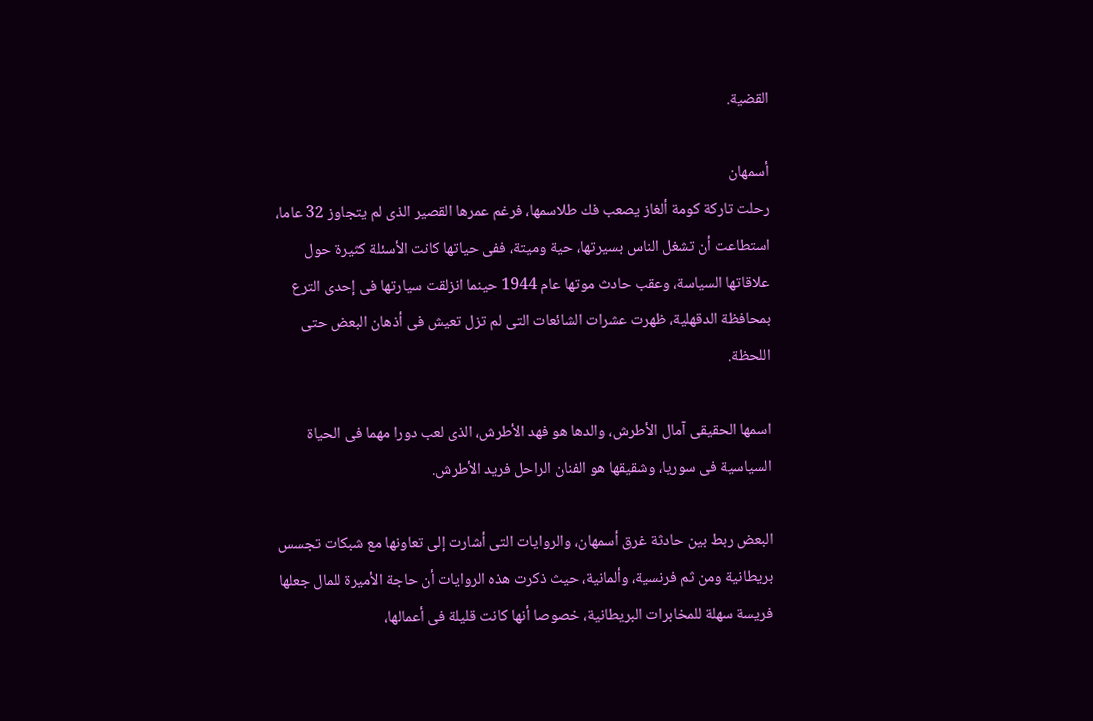القضية.

أسمهان
رحلت تاركة كومة ألغاز يصعب فك طلاسمها، فرغم عمرها القصير الذى لم يتجاوز 32 عاما، استطاعت أن تشغل الناس بسيرتها، حية وميتة، ففى حياتها كانت الأسئلة كثيرة حول علاقاتها السياسة، وعقب حادث موتها عام 1944 حينما انزلقت سيارتها فى إحدى الترع بمحافظة الدقهلية، ظهرت عشرات الشائعات التى لم تزل تعيش فى أذهان البعض حتى اللحظة.

اسمها الحقيقى آمال الأطرش، والدها هو فهد الأطرش، الذى لعب دورا مهما فى الحياة السياسية فى سوريا، وشقيقها هو الفنان الراحل فريد الأطرش.

البعض ربط بين حادثة غرق أسمهان، والروايات التى أشارت إلى تعاونها مع شبكات تجسس بريطانية ومن ثم فرنسية، وألمانية، حيث ذكرت هذه الروايات أن حاجة الأميرة للمال جعلها فريسة سهلة للمخابرات البريطانية، خصوصا أنها كانت قليلة فى أعمالها،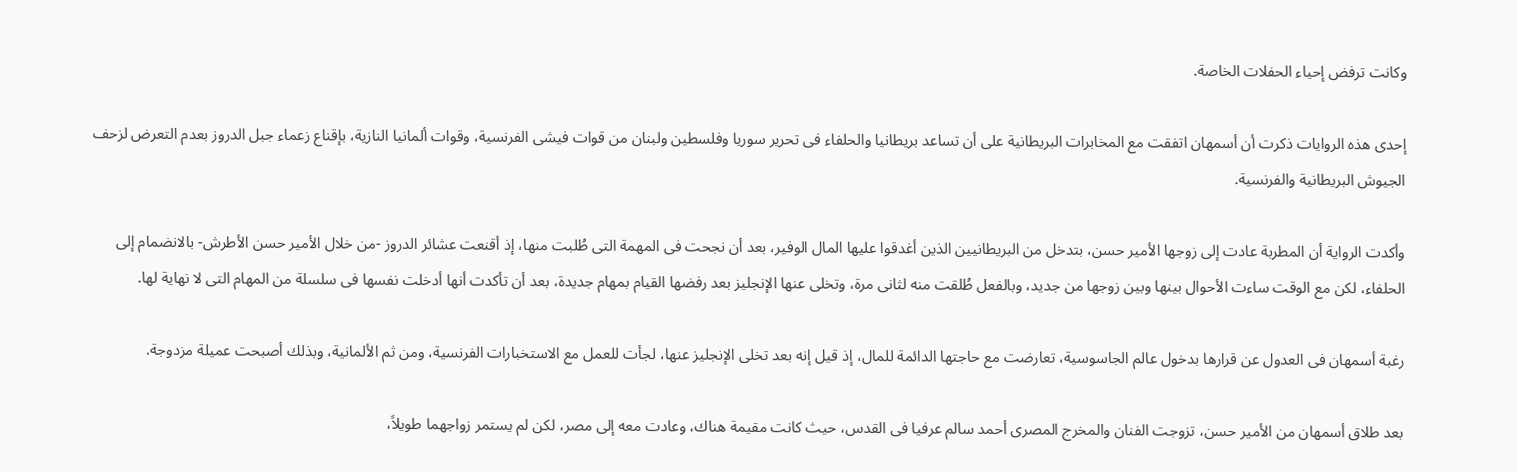وكانت ترفض إحياء الحفلات الخاصة.

إحدى هذه الروايات ذكرت أن أسمهان اتفقت مع المخابرات البريطانية على أن تساعد بريطانيا والحلفاء فى تحرير سوريا وفلسطين ولبنان من قوات فيشى الفرنسية، وقوات ألمانيا النازية، بإقناع زعماء جبل الدروز بعدم التعرض لزحف الجيوش البريطانية والفرنسية.

وأكدت الرواية أن المطربة عادت إلى زوجها الأمير حسن، بتدخل من البريطانيين الذين أغدقوا عليها المال الوفير، بعد أن نجحت فى المهمة التى طُلبت منها، إذ أقنعت عشائر الدروز -من خلال الأمير حسن الأطرش- بالانضمام إلى الحلفاء، لكن مع الوقت ساءت الأحوال بينها وبين زوجها من جديد، وبالفعل طُلقت منه لثانى مرة، وتخلى عنها الإنجليز بعد رفضها القيام بمهام جديدة، بعد أن تأكدت أنها أدخلت نفسها فى سلسلة من المهام التى لا نهاية لها.

رغبة أسمهان فى العدول عن قرارها بدخول عالم الجاسوسية، تعارضت مع حاجتها الدائمة للمال، إذ قيل إنه بعد تخلى الإنجليز عنها، لجأت للعمل مع الاستخبارات الفرنسية، ومن ثم الألمانية، وبذلك أصبحت عميلة مزدوجة.

بعد طلاق أسمهان من الأمير حسن، تزوجت الفنان والمخرج المصرى أحمد سالم عرفيا فى القدس، حيث كانت مقيمة هناك، وعادت معه إلى مصر، لكن لم يستمر زواجهما طويلاً،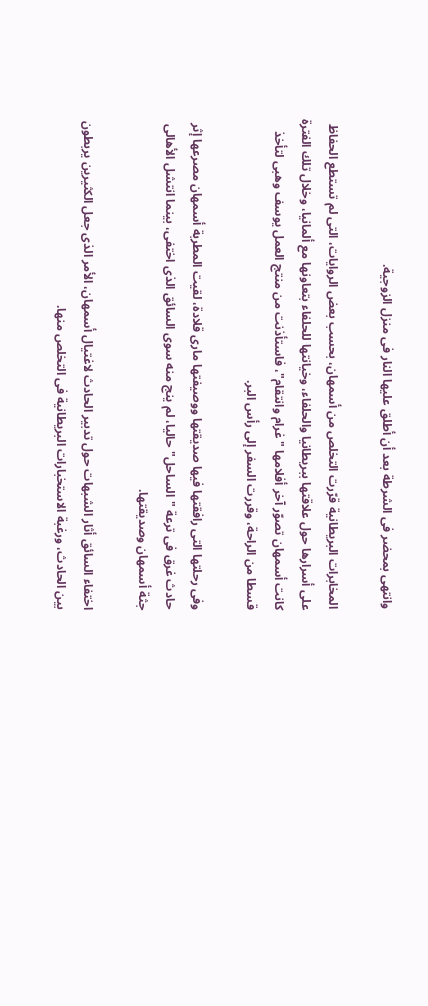وانتهى بمحضر فى الشرطة بعد أن أطلق عليها النار فى منزل الزوجية.

المخابرات البريطانية قرّرت التخلص من أسمهان، بحسب بعض الروايات، التى لم تستطع الحفاظ على أسرارها حول علاقتها ببريطانيا والحلفاء، وخيانتها للحلفاء بتعاونها مع ألمانيا، وخلال تلك الفترة كانت أسمهان تصوّر آخر أفلامها "غرام وانتقام"، فاستأذنت من منتج العمل يوسف وهبى لتأخذ قسطا من الراحة، وقررت السفر إلى رأس البر.

وفى رحلتها التى رافقتها فيها صديقتها ووصيفتها مارى قلادة، لقيت المطربة أسمهان مصرعها إثر حادث غرق فى ترعة "الساحل" حاليا، لم ينج منه سوى السائق الذى اختفى، بينما انتشل الأهالى جثة أسمهان وصديقتها.

اختفاء السائق أثار الشبهات حول تدبير الحادث لاغتيال أسمهان، الأمر الذى جعل الكثيرين يربطون بين الحادث، ورغبة الاستخبارات البريطانية فى التخلص منها.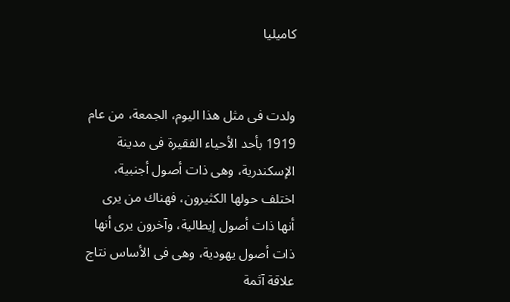كاميليا


ولدت فى مثل هذا اليوم، الجمعة، من عام 1919 بأحد الأحياء الفقيرة فى مدينة الإسكندرية، وهى ذات أصول أجنبية، اختلف حولها الكثيرون، فهناك من يرى أنها ذات أصول إيطالية، وآخرون يرى أنها ذات أصول يهودية، وهى فى الأساس نتاج علاقة آثمة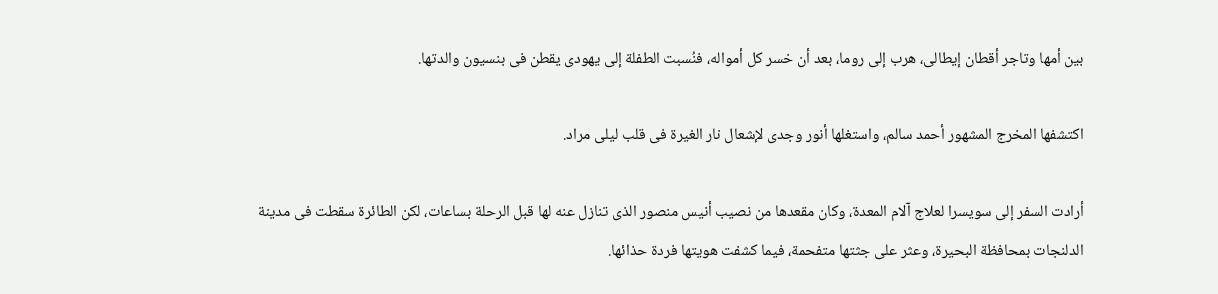بين أمها وتاجر أقطان إيطالى، هرب إلى روما، بعد أن خسر كل أمواله، فنُسبت الطفلة إلى يهودى يقطن فى بنسيون والدتها.

اكتشفها المخرج المشهور أحمد سالم، واستغلها أنور وجدى لإشعال نار الغيرة فى قلب ليلى مراد.

أرادت السفر إلى سويسرا لعلاج آلام المعدة، وكان مقعدها من نصيب أنيس منصور الذى تنازل عنه لها قبل الرحلة بساعات، لكن الطائرة سقطت فى مدينة الدلنجات بمحافظة البحيرة، وعثر على جثتها متفحمة، فيما كشفت هويتها فردة حذائها.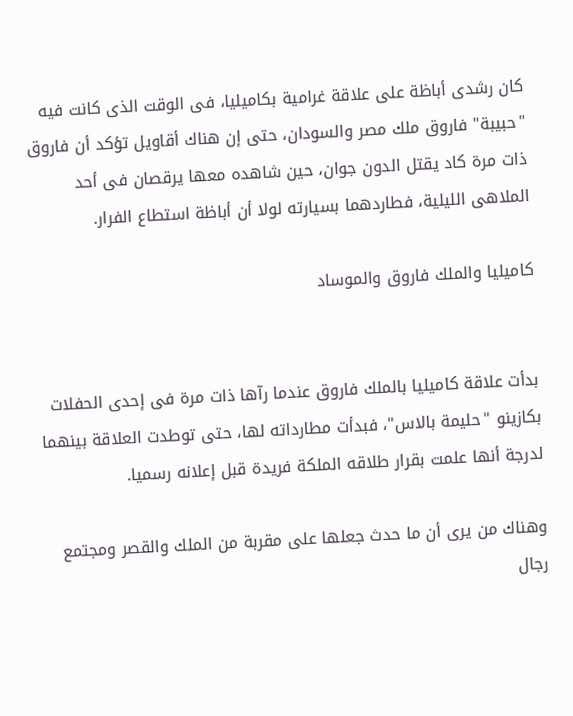كان رشدى أباظة على علاقة غرامية بكاميليا، فى الوقت الذى كانت فيه "حبيبة" فاروق ملك مصر والسودان، حتى إن هناك أقاويل تؤكد أن فاروق ذات مرة كاد يقتل الدون جوان، حين شاهده معها يرقصان فى أحد الملاهى الليلية، فطاردهما بسيارته لولا أن أباظة استطاع الفرار.

كاميليا والملك فاروق والموساد


بدأت علاقة كاميليا بالملك فاروق عندما رآها ذات مرة فى إحدى الحفلات بكازينو "حليمة بالاس"، فبدأت مطارداته لها، حتى توطدت العلاقة بينهما لدرجة أنها علمت بقرار طلاقه الملكة فريدة قبل إعلانه رسميا.

وهناك من يرى أن ما حدث جعلها على مقربة من الملك والقصر ومجتمع رجال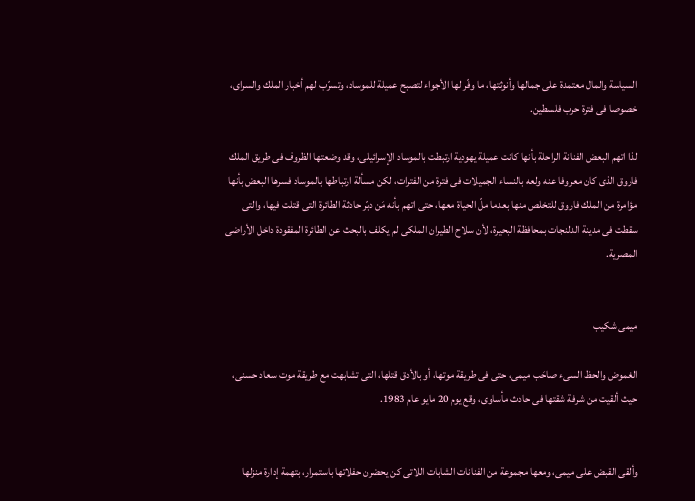السياسة والمال معتمدة على جمالها وأنوثتها، ما وفّر لها الأجواء لتصبح عميلة للموساد، وتسرّب لهم أخبار الملك والسراى، خصوصا فى فترة حرب فلسطين.

لذا اتهم البعض الفنانة الراحلة بأنها كانت عميلة يهودية ارتبطت بالموساد الإسرائيلى، وقد وضعتها الظروف فى طريق الملك فاروق الذى كان معروفا عنه ولعه بالنساء الجميلات فى فترة من الفترات، لكن مسألة ارتباطها بالموساد فسرها البعض بأنها مؤامرة من الملك فاروق للتخلص منها بعدما ملّ الحياة معها، حتى اتهم بأنه مَن دبّر حادثة الطائرة التى قتلت فيها، والتى سقطت فى مدينة الدلنجات بمحافظة البحيرة، لأن سلاح الطيران الملكى لم يكلف بالبحث عن الطائرة المفقودة داخل الأراضى المصرية.


ميمى شكيب

الغموض والحظ السىء صاحَب ميمى، حتى فى طريقة موتها، أو بالأدق قتلها، التى تشابهت مع طريقة موت سعاد حسنى، حيث ألقيت من شرفة شقتها فى حادث مأساوى، وقع يوم 20 مايو عام 1983.


وألقى القبض على ميمى، ومعها مجموعة من الفنانات الشابات اللاتى كن يحضرن حفلاتها باستمرار، بتهمة إدارة منزلها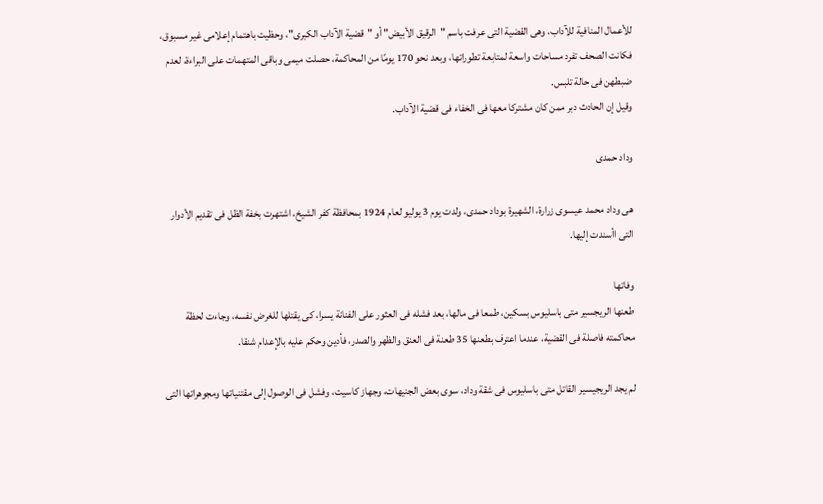للأعمال المنافية للآداب، وهى القضية التى عرفت باسم "الرقيق الأبيض" أو "قضية الآداب الكبرى"، وحظيت باهتمام إعلامى غير مسبوق، فكانت الصحف تفرد مساحات واسعة لمتابعة تطوراتها، وبعد نحو 170 يومًا من المحاكمة، حصلت ميمى وباقى المتهمات على البراءة، لعدم ضبطهن فى حالة تلبس.
وقيل إن الحادث دبر ممن كان مشتركا معها فى الخفاء فى قضية الآداب.

وداد حمدى

هى وداد محمد عيسوى زرارة، الشهيرة بوداد حمدى، ولدت يوم 3 يوليو لعام 1924 بمحافظة كفر الشيخ، اشتهرت بخفة الظل فى تقديم الأدوار التى اأسندت إليها.

وفاتها
طعنها الريجسير متى باسليوس بسكين، طمعا فى مالها، بعد فشله فى العثور على الفنانة يسرا، كى يقتلها للغرض نفسه، وجاءت لحظة محاكمته فاصلة فى القضية، عندما اعترف بطعنها 35 طعنة فى العنق والظهر والصدر، فأدين وحكم عليه بالإعدام شنقا.

لم يجد الريجيسير القاتل متى باسليوس فى شقة وداد، سوى بعض الجنيهات، وجهاز كاسيت، وفشل فى الوصول إلى مقتنياتها ومجوهراتها التى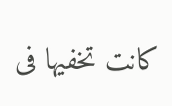كانت تخفيها فى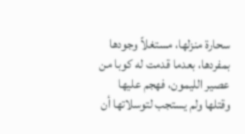سحارة منزلها، مستغلاً وجودها بمفردها، بعدما قدمت له كوبا من عصير الليمون، فهجم عليها وقتلها ولم يستجب لتوسلاتها أن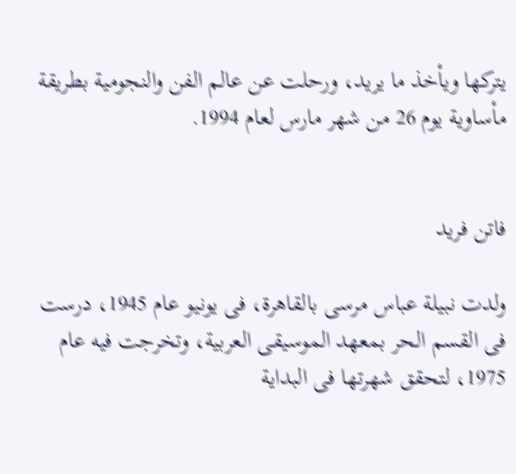يتركها ويأخذ ما يريد، ورحلت عن عالم الفن والنجومية بطريقة مأساوية يوم 26 من شهر مارس لعام 1994.


فاتن فريد

ولدت نبيلة عباس مرسى بالقاهرة، فى يونيو عام 1945، درست فى القسم الحر بمعهد الموسيقى العربية، وتخرجت فيه عام 1975، لتحقق شهرتها فى البداية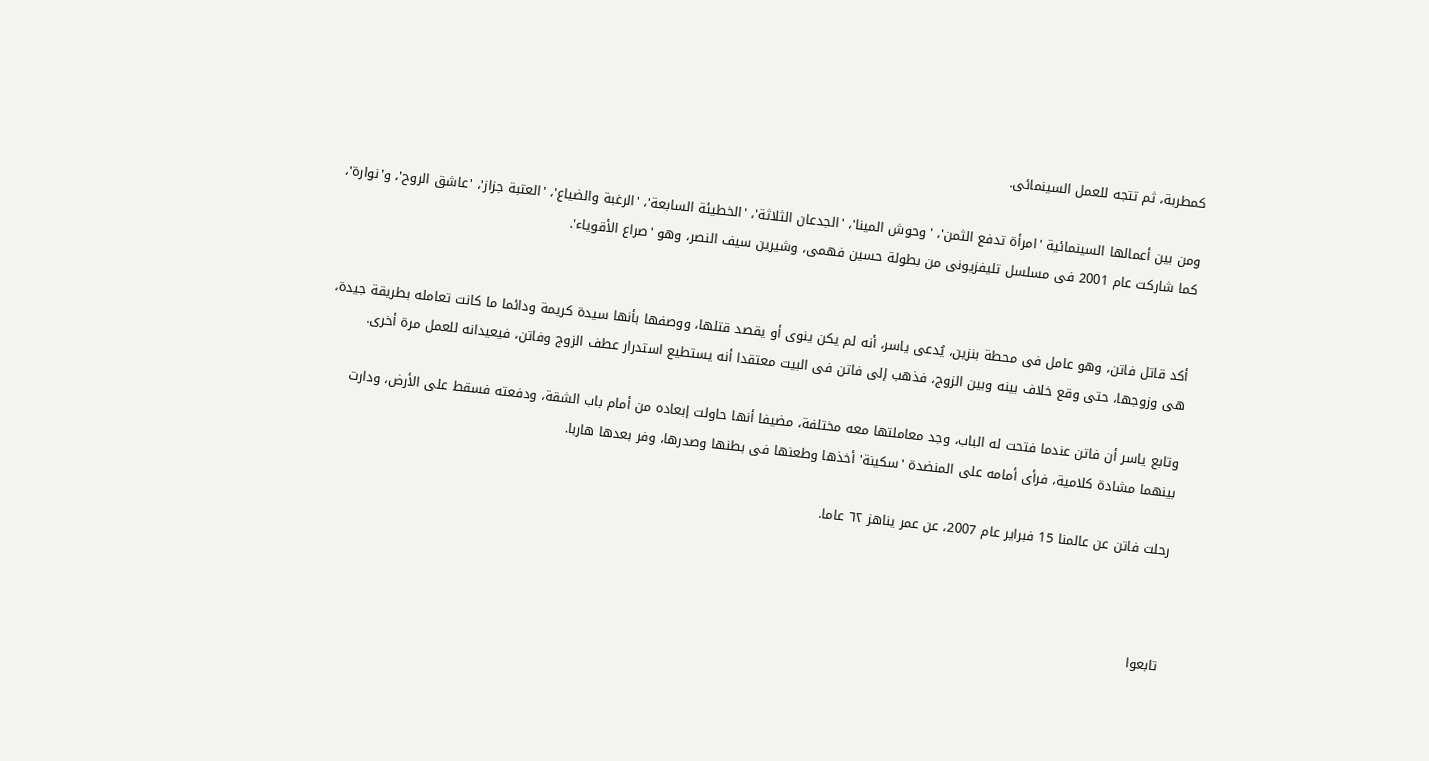كمطربة، ثم تتجه للعمل السينمائى.

ومن بين أعمالها السينمائية 'امرأة تدفع الثمن'، 'وحوش المينا'، 'الجدعان الثلاثة'، 'الخطيئة السابعة'، 'الرغبة والضياع'، 'العتبة جزاز'، 'عاشق الروح'، و'نوارة'، كما شاركت عام 2001 فى مسلسل تليفزيونى من بطولة حسين فهمى، وشيرين سيف النصر، وهو 'صراع الأقوياء'.


أكد قاتل فاتن، وهو عامل فى محطة بنزين، يُدعى ياسر، أنه لم يكن ينوى أو يقصد قتلها، ووصفها بأنها سيدة كريمة ودائما ما كانت تعامله بطريقة جيدة، هى وزوجها، حتى وقع خلاف بينه وبين الزوج، فذهب إلى فاتن فى البيت معتقدا أنه يستطيع استدرار عطف الزوج وفاتن، فيعيدانه للعمل مرة أخرى.

وتابع ياسر أن فاتن عندما فتحت له الباب، وجد معاملتها معه مختلفة، مضيفا أنها حاولت إبعاده من أمام باب الشقة، ودفعته فسقط على الأرض، ودارت بينهما مشادة كلامية، فرأى أمامه على المنضدة 'سكينة' أخذها وطعنها فى بطنها وصدرها، وفر بعدها هاربا.

رحلت فاتن عن عالمنا 15 فبراير عام 2007، عن عمر يناهز ٦٢ عاما.



تابعوا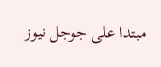مبتدا على جوجل نيوز